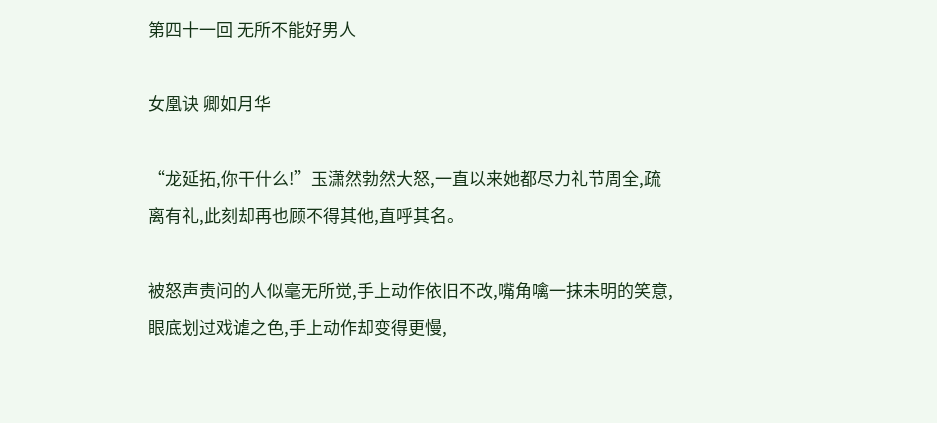第四十一回 无所不能好男人

女凰诀 卿如月华

“龙延拓,你干什么!”玉潇然勃然大怒,一直以来她都尽力礼节周全,疏离有礼,此刻却再也顾不得其他,直呼其名。

被怒声责问的人似毫无所觉,手上动作依旧不改,嘴角噙一抹未明的笑意,眼底划过戏谑之色,手上动作却变得更慢,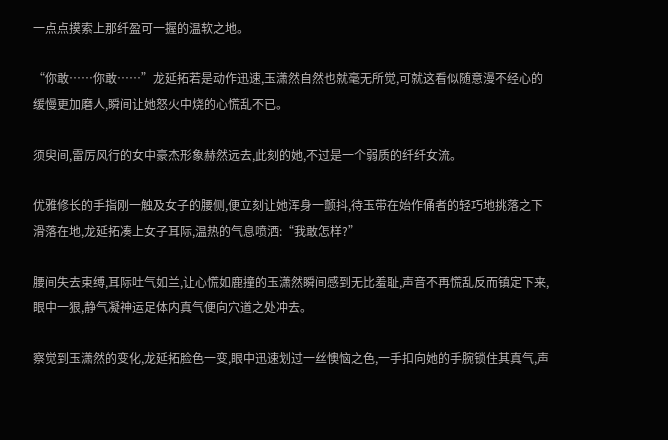一点点摸索上那纤盈可一握的温软之地。

“你敢……你敢……”龙延拓若是动作迅速,玉潇然自然也就毫无所觉,可就这看似随意漫不经心的缓慢更加磨人,瞬间让她怒火中烧的心慌乱不已。

须臾间,雷厉风行的女中豪杰形象赫然远去,此刻的她,不过是一个弱质的纤纤女流。

优雅修长的手指刚一触及女子的腰侧,便立刻让她浑身一颤抖,待玉带在始作俑者的轻巧地挑落之下滑落在地,龙延拓凑上女子耳际,温热的气息喷洒:“我敢怎样?”

腰间失去束缚,耳际吐气如兰,让心慌如鹿撞的玉潇然瞬间感到无比羞耻,声音不再慌乱反而镇定下来,眼中一狠,静气凝神运足体内真气便向穴道之处冲去。

察觉到玉潇然的变化,龙延拓脸色一变,眼中迅速划过一丝懊恼之色,一手扣向她的手腕锁住其真气,声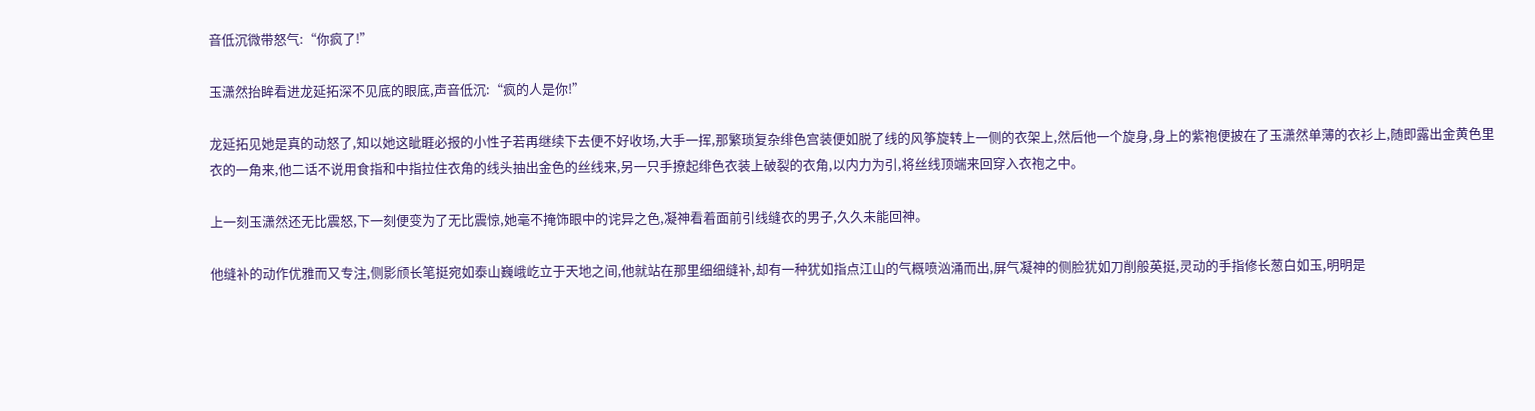音低沉微带怒气:“你疯了!”

玉潇然抬眸看进龙延拓深不见底的眼底,声音低沉:“疯的人是你!”

龙延拓见她是真的动怒了,知以她这眦睚必报的小性子若再继续下去便不好收场,大手一挥,那繁琐复杂绯色宫装便如脱了线的风筝旋转上一侧的衣架上,然后他一个旋身,身上的紫袍便披在了玉潇然单薄的衣衫上,随即露出金黄色里衣的一角来,他二话不说用食指和中指拉住衣角的线头抽出金色的丝线来,另一只手撩起绯色衣装上破裂的衣角,以内力为引,将丝线顶端来回穿入衣袍之中。

上一刻玉潇然还无比震怒,下一刻便变为了无比震惊,她毫不掩饰眼中的诧异之色,凝神看着面前引线缝衣的男子,久久未能回神。

他缝补的动作优雅而又专注,侧影颀长笔挺宛如泰山巍峨屹立于天地之间,他就站在那里细细缝补,却有一种犹如指点江山的气概喷汹涌而出,屏气凝神的侧脸犹如刀削般英挺,灵动的手指修长葱白如玉,明明是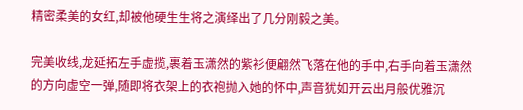精密柔美的女红,却被他硬生生将之演绎出了几分刚毅之美。

完美收线,龙延拓左手虚揽,裹着玉潇然的紫衫便翩然飞落在他的手中,右手向着玉潇然的方向虚空一弹,随即将衣架上的衣袍抛入她的怀中,声音犹如开云出月般优雅沉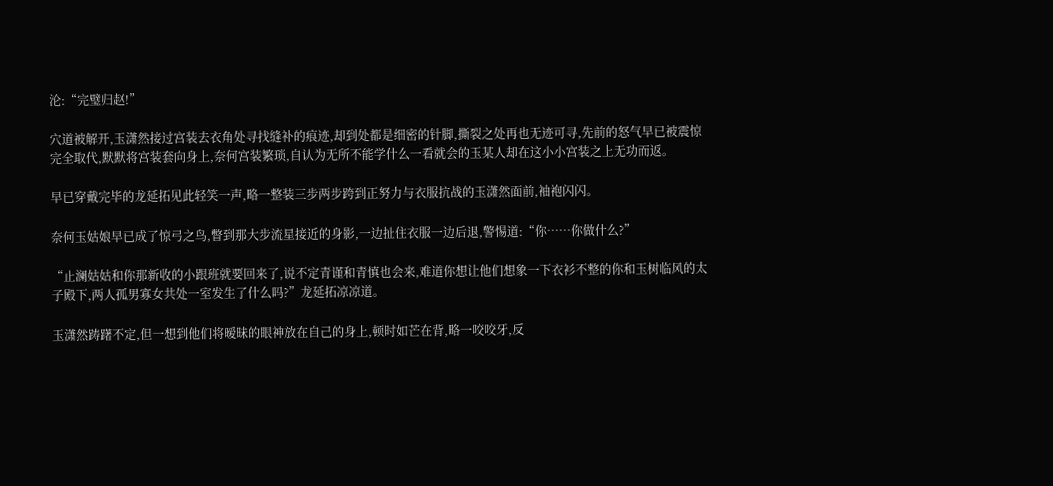沦:“完璧归赵!”

穴道被解开,玉潇然接过宫装去衣角处寻找缝补的痕迹,却到处都是细密的针脚,撕裂之处再也无迹可寻,先前的怒气早已被震惊完全取代,默默将宫装套向身上,奈何宫装繁琐,自认为无所不能学什么一看就会的玉某人却在这小小宫装之上无功而返。

早已穿戴完毕的龙延拓见此轻笑一声,略一整装三步两步跨到正努力与衣服抗战的玉潇然面前,袖袍闪闪。

奈何玉姑娘早已成了惊弓之鸟,瞥到那大步流星接近的身影,一边扯住衣服一边后退,警惕道:“你……你做什么?”

“止澜姑姑和你那新收的小跟班就要回来了,说不定青谨和青慎也会来,难道你想让他们想象一下衣衫不整的你和玉树临风的太子殿下,两人孤男寡女共处一室发生了什么吗?”龙延拓凉凉道。

玉潇然踌躇不定,但一想到他们将暧昧的眼神放在自己的身上,顿时如芒在背,略一咬咬牙,反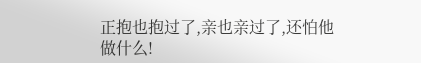正抱也抱过了,亲也亲过了,还怕他做什么!